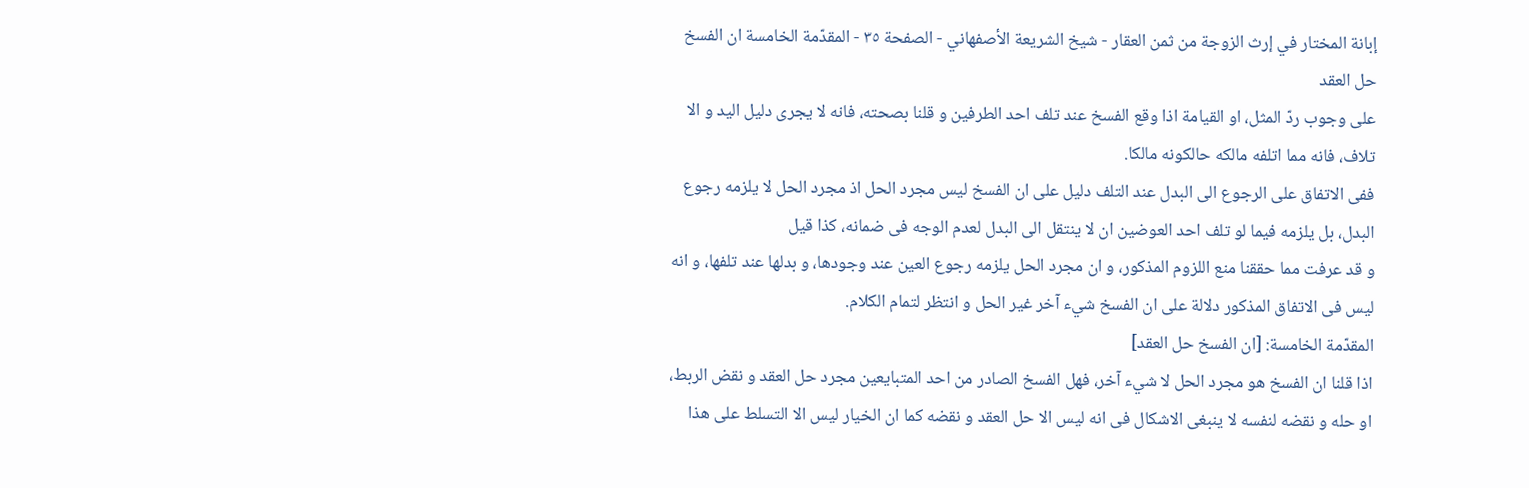إبانة المختار في إرث الزوجة من ثمن العقار - شيخ الشريعة الأصفهاني - الصفحة ٣٥ - المقدّمة الخامسة ان الفسخ حل العقد
على وجوب ردّ المثل، او القيامة اذا وقع الفسخ عند تلف احد الطرفين و قلنا بصحته، فانه لا يجرى دليل اليد و الا تلاف، فانه مما اتلفه مالكه حالكونه مالكا.
ففى الاتفاق على الرجوع الى البدل عند التلف دليل على ان الفسخ ليس مجرد الحل اذ مجرد الحل لا يلزمه رجوع البدل، بل يلزمه فيما لو تلف احد العوضين ان لا ينتقل الى البدل لعدم الوجه فى ضمانه، كذا قيل
و قد عرفت مما حققنا منع اللزوم المذكور، و ان مجرد الحل يلزمه رجوع العين عند وجودها، و بدلها عند تلفها، و انه ليس فى الاتفاق المذكور دلالة على ان الفسخ شيء آخر غير الحل و انتظر لتمام الكلام.
المقدّمة الخامسة: [ان الفسخ حل العقد]
اذا قلنا ان الفسخ هو مجرد الحل لا شيء آخر، فهل الفسخ الصادر من احد المتبايعين مجرد حل العقد و نقض الربط، او حله و نقضه لنفسه لا ينبغى الاشكال فى انه ليس الا حل العقد و نقضه كما ان الخيار ليس الا التسلط على هذا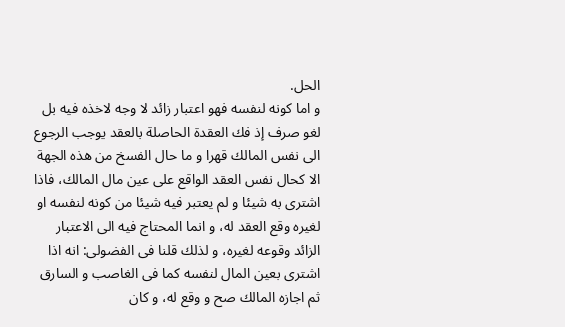الحل.
و اما كونه لنفسه فهو اعتبار زائد لا وجه لاخذه فيه بل لغو صرف إذ فك العقدة الحاصلة بالعقد يوجب الرجوع الى نفس المالك قهرا و ما حال الفسخ من هذه الجهة الا كحال نفس العقد الواقع على عين مال المالك، فاذا اشترى به شيئا و لم يعتبر فيه شيئا من كونه لنفسه او لغيره وقع العقد له، و انما المحتاج فيه الى الاعتبار الزائد وقوعه لغيره، و لذلك قلنا فى الفضولى: انه اذا اشترى بعين المال لنفسه كما فى الغاصب و السارق ثم اجازه المالك صح و وقع له، و كان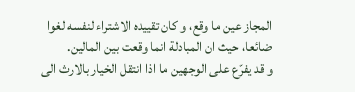المجاز عين ما وقع، و كان تقييده الاشتراء لنفسه لغوا ضائعا، حيث ان المبادلة انما وقعت بين المالين.
و قد يفرّع على الوجهين ما اذا انتقل الخيار بالارث الى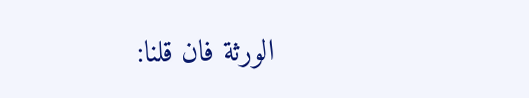الورثة فان قلنا: